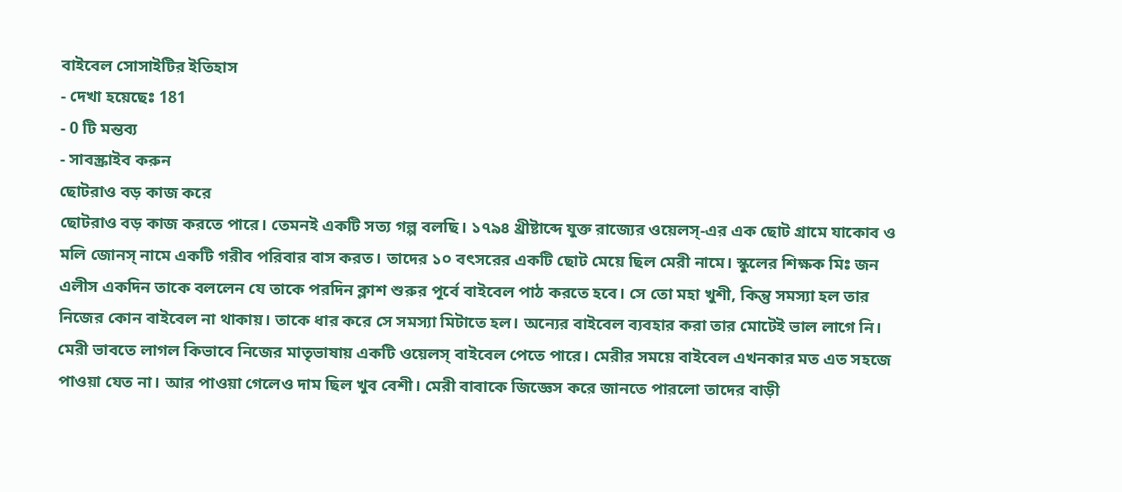বাইবেল সোসাইটির ইতিহাস
- দেখা হয়েছেঃ 181
- 0 টি মন্তব্য
- সাবস্ক্রাইব করুন
ছোটরাও বড় কাজ করে
ছোটরাও বড় কাজ করতে পারে। তেমনই একটি সত্য গল্প বলছি। ১৭৯৪ খ্রীষ্টাব্দে যুক্ত রাজ্যের ওয়েলস্-এর এক ছোট গ্রামে যাকোব ও মলি জোনস্ নামে একটি গরীব পরিবার বাস করত। তাদের ১০ বৎসরের একটি ছোট মেয়ে ছিল মেরী নামে। স্কুলের শিক্ষক মিঃ জন এলীস একদিন তাকে বললেন যে তাকে পরদিন ক্লাশ শুরুর পূর্বে বাইবেল পাঠ করতে হবে। সে তো মহা খুশী, কিন্তু সমস্যা হল তার নিজের কোন বাইবেল না থাকায়। তাকে ধার করে সে সমস্যা মিটাতে হল। অন্যের বাইবেল ব্যবহার করা তার মোটেই ভাল লাগে নি। মেরী ভাবতে লাগল কিভাবে নিজের মাতৃভাষায় একটি ওয়েলস্ বাইবেল পেতে পারে। মেরীর সময়ে বাইবেল এখনকার মত এত সহজে পাওয়া যেত না। আর পাওয়া গেলেও দাম ছিল খুব বেশী। মেরী বাবাকে জিজ্ঞেস করে জানতে পারলো তাদের বাড়ী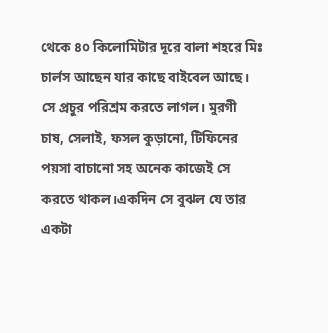থেকে ৪০ কিলোমিটার দূরে বালা শহরে মিঃ চার্লস আছেন যার কাছে বাইবেল আছে। সে প্রচুর পরিশ্রম করতে লাগল। মুরগী চাষ, সেলাই, ফসল কুড়ানো, টিফিনের পয়সা বাচানো সহ অনেক কাজেই সে করতে থাকল।একদিন সে বুঝল যে তার একটা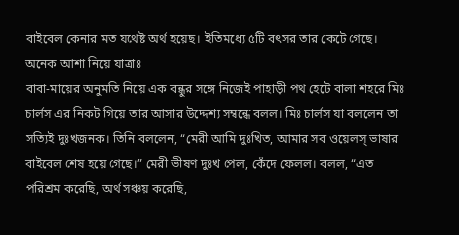বাইবেল কেনার মত যথেষ্ট অর্থ হয়েছ। ইতিমধ্যে ৫টি বৎসর তার কেটে গেছে।
অনেক আশা নিয়ে যাত্রাঃ
বাবা-মায়ের অনুমতি নিয়ে এক বন্ধুর সঙ্গে নিজেই পাহাড়ী পথ হেটে বালা শহরে মিঃ চার্লস এর নিকট গিয়ে তার আসার উদ্দেশ্য সম্বন্ধে বলল। মিঃ চার্লস যা বললেন তা সত্যিই দুঃখজনক। তিনি বললেন, “মেরী আমি দুঃখিত, আমার সব ওয়েলস্ ভাষার বাইবেল শেষ হয়ে গেছে।” মেরী ভীষণ দুঃখ পেল, কেঁদে ফেলল। বলল, “এত পরিশ্রম করেছি, অর্থ সঞ্চয় করেছি,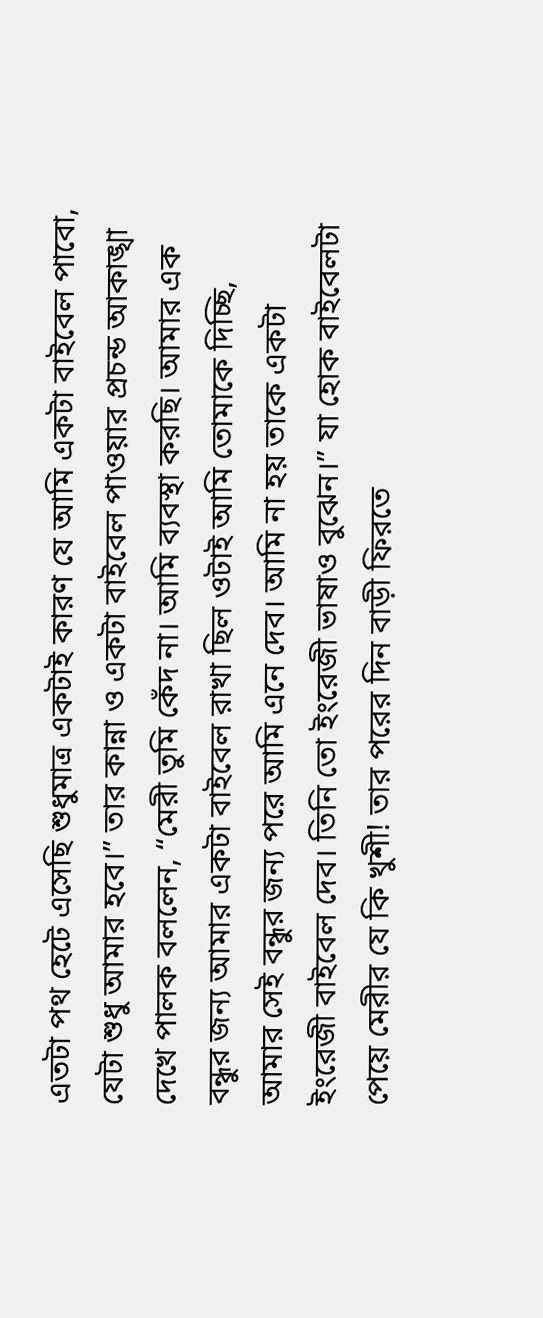এতটা পথ হেটে এসেছি শুধুমাত্র একটাই কারণ যে আমি একটা বাইবেল পাবো, যেটা শুধু আমার হবে।” তার কান্না ও একটা বাইবেল পাওয়ার প্রচন্ড আকাঙ্খা দেখে পালক বললেন, “মেরী তুমি কেঁদ না। আমি ব্যবস্থা করছি। আমার এক বন্ধুর জন্য আমার একটা বাইবেল রাখা ছিল ওটাই আমি তোমাকে দিচ্ছি, আমার সেই বন্ধুর জন্য পরে আমি এনে দেব। আমি না হয় তাকে একটা ইংরেজী বাইবেল দেব। তিনি তো ইংরেজী ভাষাও বুঝেন।” যা হোক বাইবেলটা পেয়ে মেরীর যে কি খুশী! তার পরের দিন বাড়ী ফিরতে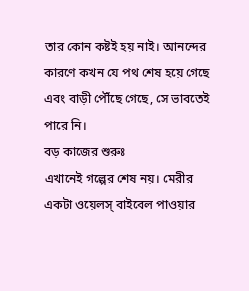তার কোন কষ্টই হয় নাই। আনন্দের কারণে কখন যে পথ শেষ হয়ে গেছে এবং বাড়ী পৌঁছে গেছে, সে ভাবতেই পারে নি।
বড় কাজের শুরুঃ
এখানেই গল্পের শেষ নয়। মেরীর একটা ওয়েলস্ বাইবেল পাওয়ার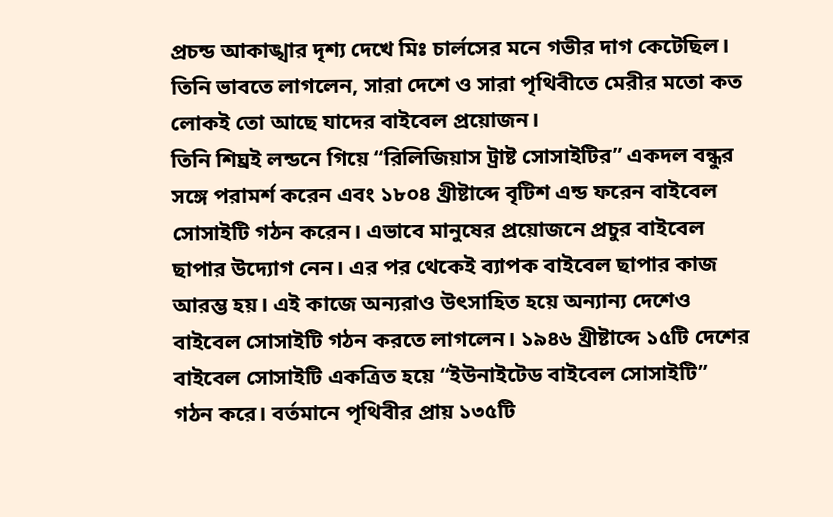প্রচন্ড আকাঙ্খার দৃশ্য দেখে মিঃ চার্লসের মনে গভীর দাগ কেটেছিল। তিনি ভাবতে লাগলেন, সারা দেশে ও সারা পৃথিবীতে মেরীর মতো কত লোকই তো আছে যাদের বাইবেল প্রয়োজন।
তিনি শিঘ্রই লন্ডনে গিয়ে “রিলিজিয়াস ট্রাষ্ট সোসাইটির” একদল বন্ধুর সঙ্গে পরামর্শ করেন এবং ১৮০৪ খ্রীষ্টাব্দে বৃটিশ এন্ড ফরেন বাইবেল সোসাইটি গঠন করেন। এভাবে মানুষের প্রয়োজনে প্রচুর বাইবেল ছাপার উদ্যোগ নেন। এর পর থেকেই ব্যাপক বাইবেল ছাপার কাজ আরম্ভ হয়। এই কাজে অন্যরাও উৎসাহিত হয়ে অন্যান্য দেশেও বাইবেল সোসাইটি গঠন করতে লাগলেন। ১৯৪৬ খ্রীষ্টাব্দে ১৫টি দেশের বাইবেল সোসাইটি একত্রিত হয়ে “ইউনাইটেড বাইবেল সোসাইটি” গঠন করে। বর্তমানে পৃথিবীর প্রায় ১৩৫টি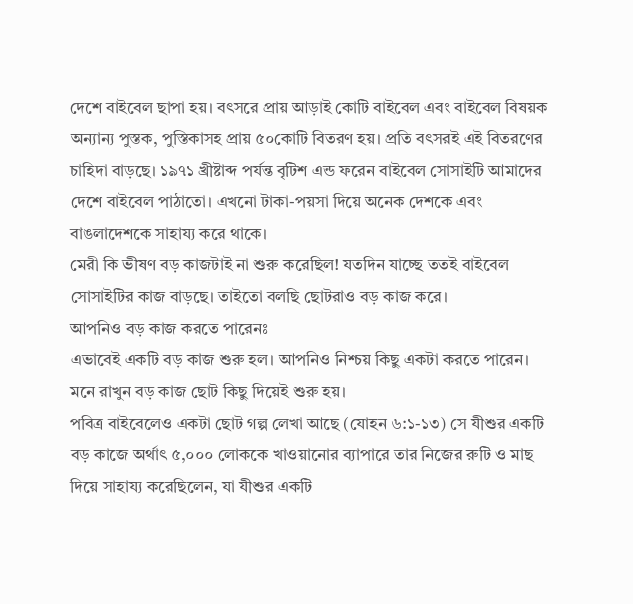দেশে বাইবেল ছাপা হয়। বৎসরে প্রায় আড়াই কোটি বাইবেল এবং বাইবেল বিষয়ক অন্যান্য পুস্তক, পুস্তিকাসহ প্রায় ৫০কোটি বিতরণ হয়। প্রতি বৎসরই এই বিতরণের চাহিদা বাড়ছে। ১৯৭১ খ্রীষ্টাব্দ পর্যন্ত বৃটিশ এন্ড ফরেন বাইবেল সোসাইটি আমাদের দেশে বাইবেল পাঠাতো। এখনো টাকা-পয়সা দিয়ে অনেক দেশকে এবং বাঙলাদেশকে সাহায্য করে থাকে।
মেরী কি ভীষণ বড় কাজটাই না শুরু করেছিল! যতদিন যাচ্ছে ততই বাইবেল সোসাইটির কাজ বাড়ছে। তাইতো বলছি ছোটরাও বড় কাজ করে।
আপনিও বড় কাজ করতে পারেনঃ
এভাবেই একটি বড় কাজ শুরু হল। আপনিও নিশ্চয় কিছু একটা করতে পারেন। মনে রাখুন বড় কাজ ছোট কিছু দিয়েই শুরু হয়।
পবিত্র বাইবেলেও একটা ছোট গল্প লেখা আছে (যোহন ৬:১-১৩) সে যীশুর একটি বড় কাজে অর্থাৎ ৫,০০০ লোককে খাওয়ানোর ব্যাপারে তার নিজের রুটি ও মাছ দিয়ে সাহায্য করেছিলেন, যা যীশুর একটি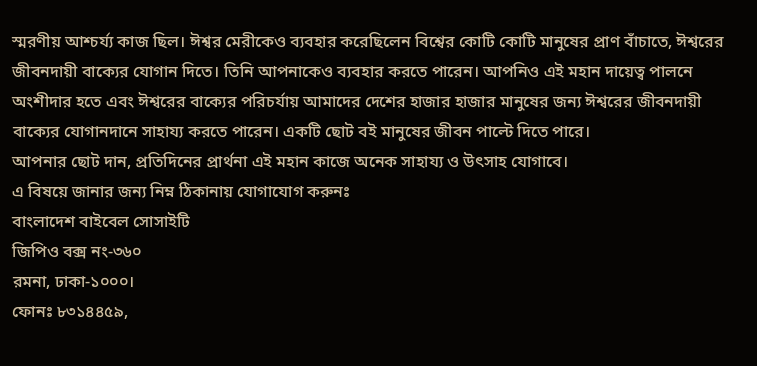স্মরণীয় আশ্চর্য্য কাজ ছিল। ঈশ্বর মেরীকেও ব্যবহার করেছিলেন বিশ্বের কোটি কোটি মানুষের প্রাণ বাঁচাতে, ঈশ্বরের জীবনদায়ী বাক্যের যোগান দিতে। তিনি আপনাকেও ব্যবহার করতে পারেন। আপনিও এই মহান দায়েত্ব পালনে অংশীদার হতে এবং ঈশ্বরের বাক্যের পরিচর্যায় আমাদের দেশের হাজার হাজার মানুষের জন্য ঈশ্বরের জীবনদায়ী বাক্যের যোগানদানে সাহায্য করতে পারেন। একটি ছোট বই মানুষের জীবন পাল্টে দিতে পারে।
আপনার ছোট দান, প্রতিদিনের প্রার্থনা এই মহান কাজে অনেক সাহায্য ও উৎসাহ যোগাবে।
এ বিষয়ে জানার জন্য নিম্ন ঠিকানায় যোগাযোগ করুনঃ
বাংলাদেশ বাইবেল সোসাইটি
জিপিও বক্স নং-৩৬০
রমনা, ঢাকা-১০০০।
ফোনঃ ৮৩১৪৪৫৯,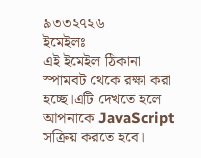৯৩৩২৭২৬
ইমেইলঃ
এই ইমেইল ঠিকানা স্পামবট থেকে রক্ষা করা হচ্ছে।এটি দেখতে হলে আপনাকে JavaScript সক্রিয় করতে হবে।